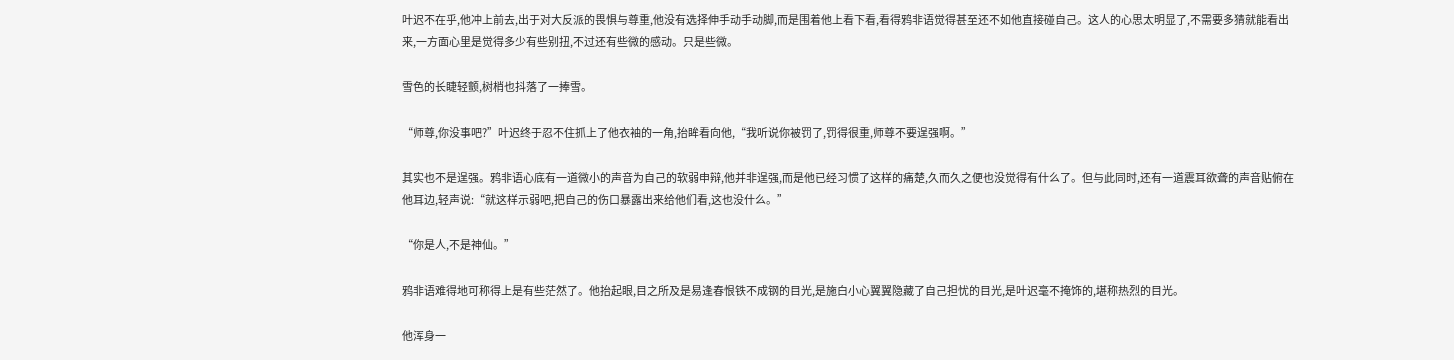叶迟不在乎,他冲上前去,出于对大反派的畏惧与尊重,他没有选择伸手动手动脚,而是围着他上看下看,看得鸦非语觉得甚至还不如他直接碰自己。这人的心思太明显了,不需要多猜就能看出来,一方面心里是觉得多少有些别扭,不过还有些微的感动。只是些微。

雪色的长睫轻颤,树梢也抖落了一捧雪。

“师尊,你没事吧?”叶迟终于忍不住抓上了他衣袖的一角,抬眸看向他,“我听说你被罚了,罚得很重,师尊不要逞强啊。”

其实也不是逞强。鸦非语心底有一道微小的声音为自己的软弱申辩,他并非逞强,而是他已经习惯了这样的痛楚,久而久之便也没觉得有什么了。但与此同时,还有一道震耳欲聋的声音贴俯在他耳边,轻声说:“就这样示弱吧,把自己的伤口暴露出来给他们看,这也没什么。”

“你是人,不是神仙。”

鸦非语难得地可称得上是有些茫然了。他抬起眼,目之所及是易逢春恨铁不成钢的目光,是施白小心翼翼隐藏了自己担忧的目光,是叶迟毫不掩饰的,堪称热烈的目光。

他浑身一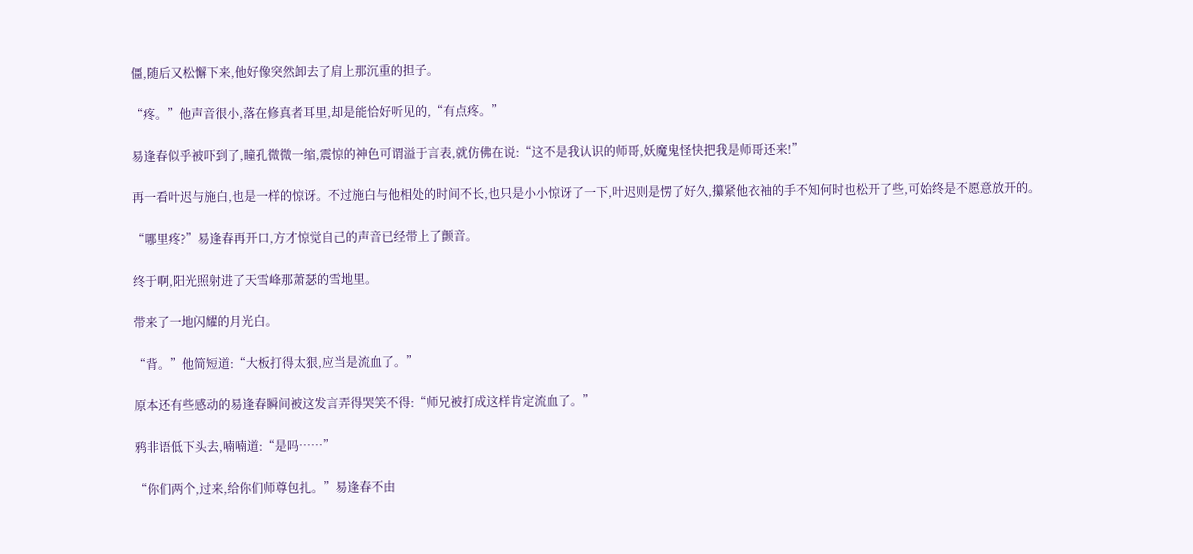僵,随后又松懈下来,他好像突然卸去了肩上那沉重的担子。

“疼。”他声音很小,落在修真者耳里,却是能恰好听见的,“有点疼。”

易逢春似乎被吓到了,瞳孔微微一缩,震惊的神色可谓溢于言表,就仿佛在说:“这不是我认识的师哥,妖魔鬼怪快把我是师哥还来!”

再一看叶迟与施白,也是一样的惊讶。不过施白与他相处的时间不长,也只是小小惊讶了一下,叶迟则是愣了好久,攥紧他衣袖的手不知何时也松开了些,可始终是不愿意放开的。

“哪里疼?”易逢春再开口,方才惊觉自己的声音已经带上了颤音。

终于啊,阳光照射进了天雪峰那萧瑟的雪地里。

带来了一地闪耀的月光白。

“背。”他简短道:“大板打得太狠,应当是流血了。”

原本还有些感动的易逢春瞬间被这发言弄得哭笑不得:“师兄被打成这样肯定流血了。”

鸦非语低下头去,喃喃道:“是吗……”

“你们两个,过来,给你们师尊包扎。”易逢春不由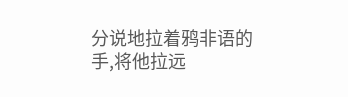分说地拉着鸦非语的手,将他拉远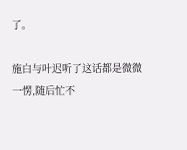了。

施白与叶迟听了这话都是微微一愣,随后忙不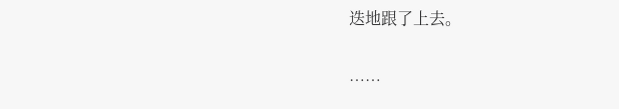迭地跟了上去。

……